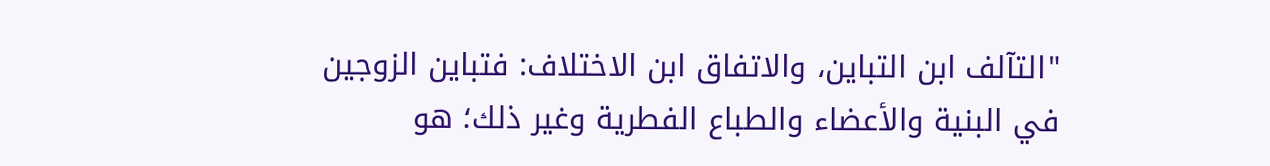"التآلف ابن التباين، والاتفاق ابن الاختلاف: فتباين الزوجين في البنية والأعضاء والطباع الفطرية وغير ذلك؛ هو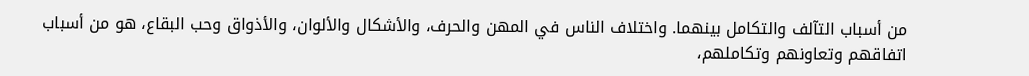من أسباب التآلف والتكامل بينهما. واختلاف الناس في المهن والحرف، والأشكال والألوان، والأذواق وحب البقاع، هو من أسباب اتفاقهم وتعاونهم وتكاملهم،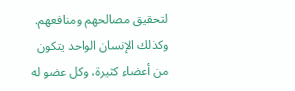لتحقيق مصالحهم ومنافعهم. وكذلك الإنسان الواحد يتكون من أعضاء كثيرة، وكل عضو له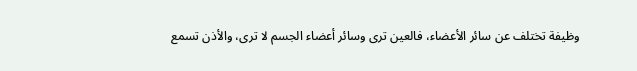وظيفة تختلف عن سائر الأعضاء، فالعين ترى وسائر أعضاء الجسم لا ترى، والأذن تسمع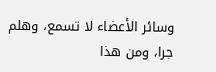وسائر الأعضاء لا تسمع، وهلم جرا، ومن هذا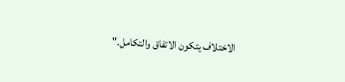الاختلاف يتكون الاتفاق والتكامل."